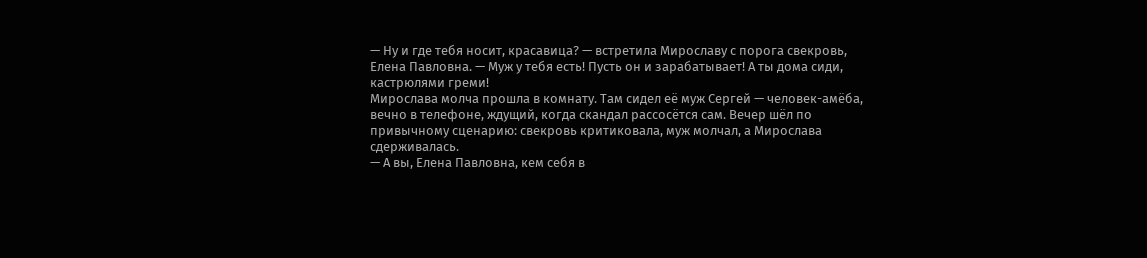— Ну и где тебя носит, красавица? — встретила Мирославу с порога свекровь, Елена Павловна. — Муж у тебя есть! Пусть он и зарабатывает! А ты дома сиди, кастрюлями греми!
Мирослава молча прошла в комнату. Там сидел её муж Сергей — человек-амёба, вечно в телефоне, ждущий, когда скандал рассосётся сам. Вечер шёл по привычному сценарию: свекровь критиковала, муж молчал, а Мирослава сдерживалась.
— А вы, Елена Павловна, кем себя в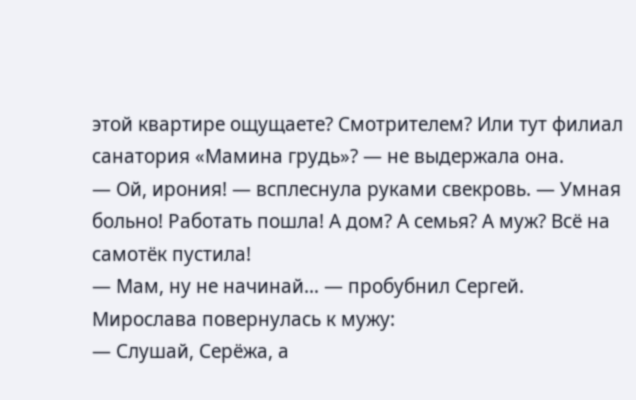этой квартире ощущаете? Смотрителем? Или тут филиал санатория «Мамина грудь»? — не выдержала она.
— Ой, ирония! — всплеснула руками свекровь. — Умная больно! Работать пошла! А дом? А семья? А муж? Всё на самотёк пустила!
— Мам, ну не начинай… — пробубнил Сергей.
Мирослава повернулась к мужу:
— Слушай, Серёжа, а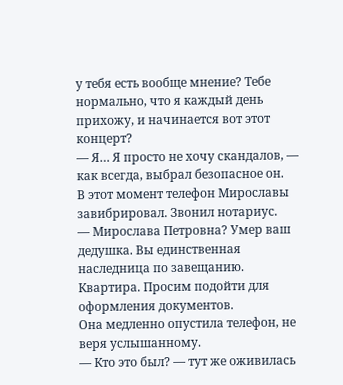у тебя есть вообще мнение? Тебе нормально, что я каждый день прихожу, и начинается вот этот концерт?
— Я… Я просто не хочу скандалов, — как всегда, выбрал безопасное он.
В этот момент телефон Мирославы завибрировал. Звонил нотариус.
— Мирослава Петровна? Умер ваш дедушка. Вы единственная наследница по завещанию. Квартира. Просим подойти для оформления документов.
Она медленно опустила телефон, не веря услышанному.
— Кто это был? — тут же оживилась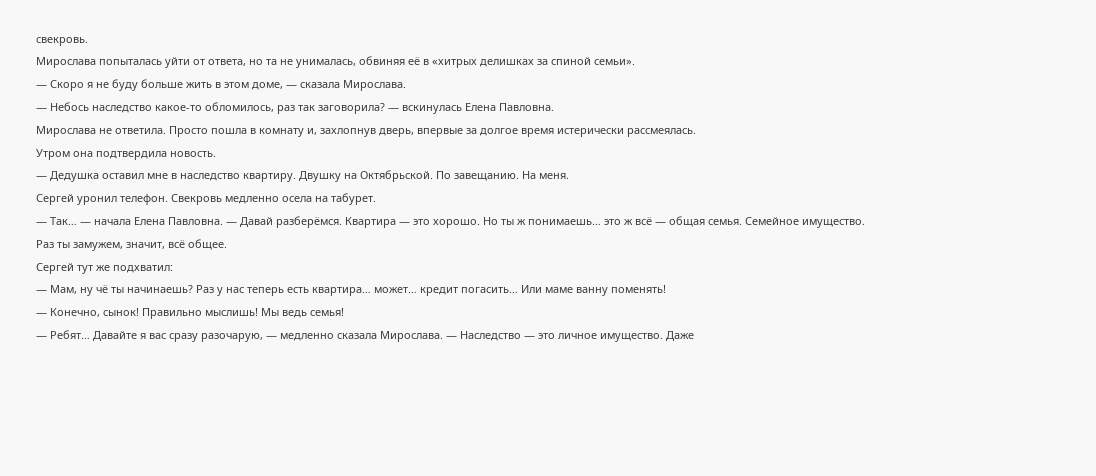свекровь.
Мирослава попыталась уйти от ответа, но та не унималась, обвиняя её в «хитрых делишках за спиной семьи».
— Скоро я не буду больше жить в этом доме, — сказала Мирослава.
— Небось наследство какое-то обломилось, раз так заговорила? — вскинулась Елена Павловна.
Мирослава не ответила. Просто пошла в комнату и, захлопнув дверь, впервые за долгое время истерически рассмеялась.
Утром она подтвердила новость.
— Дедушка оставил мне в наследство квартиру. Двушку на Октябрьской. По завещанию. На меня.
Сергей уронил телефон. Свекровь медленно осела на табурет.
— Так… — начала Елена Павловна. — Давай разберёмся. Квартира — это хорошо. Но ты ж понимаешь… это ж всё — общая семья. Семейное имущество. Раз ты замужем, значит, всё общее.
Сергей тут же подхватил:
— Мам, ну чё ты начинаешь? Раз у нас теперь есть квартира… может… кредит погасить… Или маме ванну поменять!
— Конечно, сынок! Правильно мыслишь! Мы ведь семья!
— Ребят… Давайте я вас сразу разочарую, — медленно сказала Мирослава. — Наследство — это личное имущество. Даже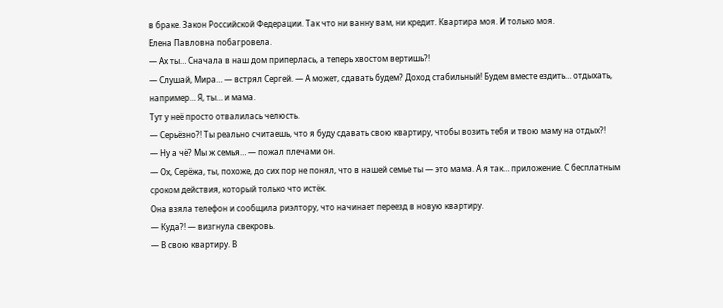в браке. Закон Российской Федерации. Так что ни ванну вам, ни кредит. Квартира моя. И только моя.
Елена Павловна побагровела.
— Ах ты… Сначала в наш дом приперлась, а теперь хвостом вертишь?!
— Слушай, Мира… — встрял Сергей. — А может, сдавать будем? Доход стабильный! Будем вместе ездить… отдыхать, например… Я, ты… и мама.
Тут у неё просто отвалилась челюсть.
— Серьёзно?! Ты реально считаешь, что я буду сдавать свою квартиру, чтобы возить тебя и твою маму на отдых?!
— Ну а чё? Мы ж семья… — пожал плечами он.
— Ох, Серёжа, ты, похоже, до сих пор не понял, что в нашей семье ты — это мама. А я так… приложение. С бесплатным сроком действия, который только что истёк.
Она взяла телефон и сообщила риэлтору, что начинает переезд в новую квартиру.
— Куда?! — визгнула свекровь.
— В свою квартиру. В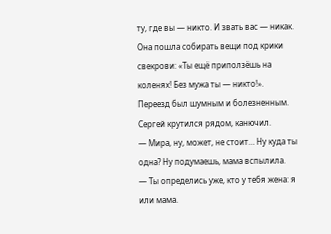ту, где вы — никто. И звать вас — никак.
Она пошла собирать вещи под крики свекрови: «Ты ещё приползёшь на коленях! Без мужа ты — никто!».
Переезд был шумным и болезненным. Сергей крутился рядом, канючил.
— Мира, ну, может, не стоит… Ну куда ты одна? Ну подумаешь, мама вспылила.
— Ты определись уже, кто у тебя жена: я или мама.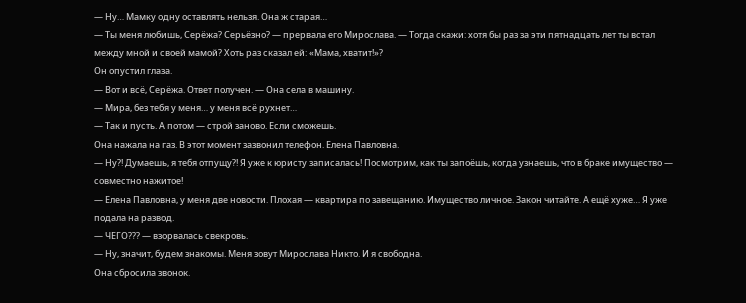— Ну… Мамку одну оставлять нельзя. Она ж старая…
— Ты меня любишь, Серёжа? Серьёзно? — прервала его Мирослава. — Тогда скажи: хотя бы раз за эти пятнадцать лет ты встал между мной и своей мамой? Хоть раз сказал ей: «Мама, хватит!»?
Он опустил глаза.
— Вот и всё, Серёжа. Ответ получен. — Она села в машину.
— Мира, без тебя у меня… у меня всё рухнет…
— Так и пусть. А потом — строй заново. Если сможешь.
Она нажала на газ. В этот момент зазвонил телефон. Елена Павловна.
— Ну?! Думаешь, я тебя отпущу?! Я уже к юристу записалась! Посмотрим, как ты запоёшь, когда узнаешь, что в браке имущество — совместно нажитое!
— Елена Павловна, у меня две новости. Плохая — квартира по завещанию. Имущество личное. Закон читайте. А ещё хуже… Я уже подала на развод.
— ЧЕГО??? — взорвалась свекровь.
— Ну, значит, будем знакомы. Меня зовут Мирослава Никто. И я свободна.
Она сбросила звонок.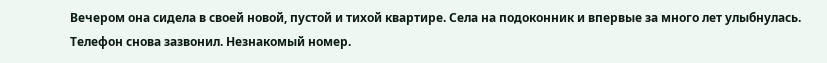Вечером она сидела в своей новой, пустой и тихой квартире. Села на подоконник и впервые за много лет улыбнулась. Телефон снова зазвонил. Незнакомый номер.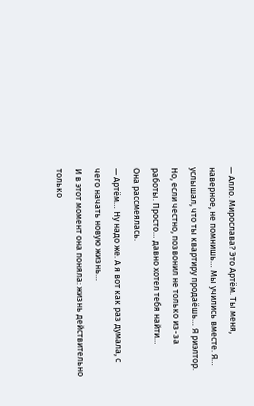— Алло. Мирослава? Это Артём. Ты меня, наверное, не помнишь… Мы учились вместе. Я… услышал, что ты квартиру продаёшь… Я риэлтор. Но, если честно, позвонил не только из-за работы. Просто… давно хотел тебя найти…
Она рассмеялась.
— Артём… Ну надо же. А я вот как раз думала, с чего начать новую жизнь…
И в этот момент она поняла: жизнь действительно только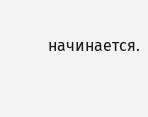начинается.